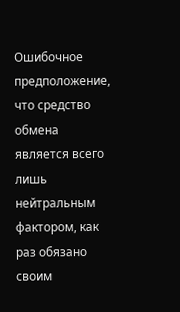Ошибочное предположение, что средство обмена является всего лишь нейтральным фактором, как раз обязано своим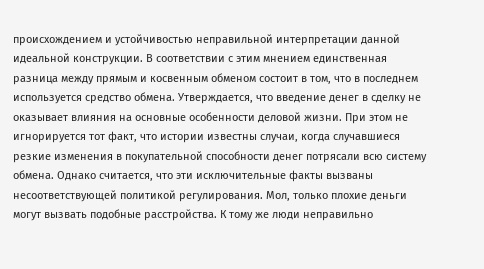происхождением и устойчивостью неправильной интерпретации данной идеальной конструкции. В соответствии с этим мнением единственная разница между прямым и косвенным обменом состоит в том, что в последнем используется средство обмена. Утверждается, что введение денег в сделку не оказывает влияния на основные особенности деловой жизни. При этом не игнорируется тот факт, что истории известны случаи, когда случавшиеся резкие изменения в покупательной способности денег потрясали всю систему обмена. Однако считается, что эти исключительные факты вызваны несоответствующей политикой регулирования. Мол, только плохие деньги могут вызвать подобные расстройства. К тому же люди неправильно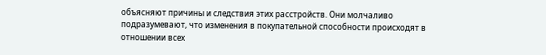объясняют причины и следствия этих расстройств. Они молчаливо подразумевают, что изменения в покупательной способности происходят в отношении всех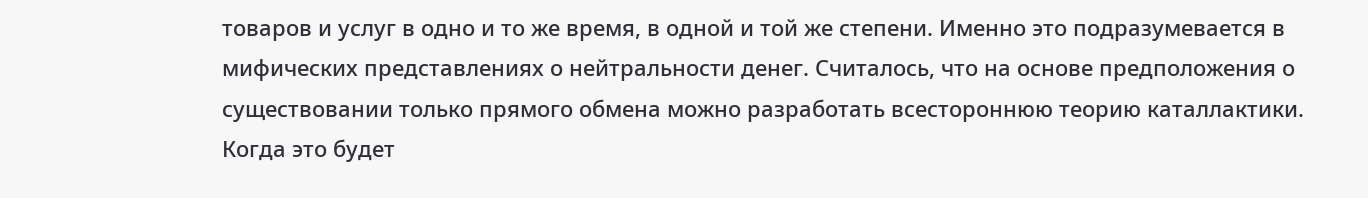товаров и услуг в одно и то же время, в одной и той же степени. Именно это подразумевается в мифических представлениях о нейтральности денег. Считалось, что на основе предположения о существовании только прямого обмена можно разработать всестороннюю теорию каталлактики. Когда это будет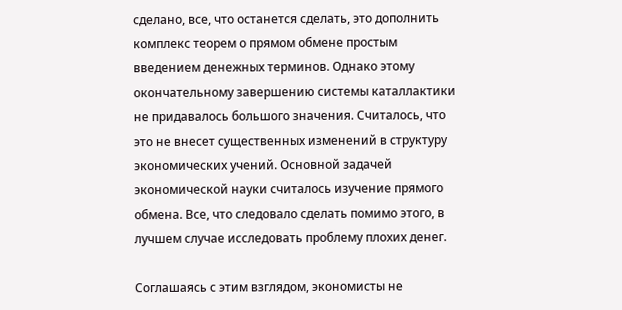сделано, все, что останется сделать, это дополнить комплекс теорем о прямом обмене простым введением денежных терминов. Однако этому окончательному завершению системы каталлактики не придавалось большого значения. Считалось, что это не внесет существенных изменений в структуру экономических учений. Основной задачей экономической науки считалось изучение прямого обмена. Все, что следовало сделать помимо этого, в лучшем случае исследовать проблему плохих денег.

Соглашаясь с этим взглядом, экономисты не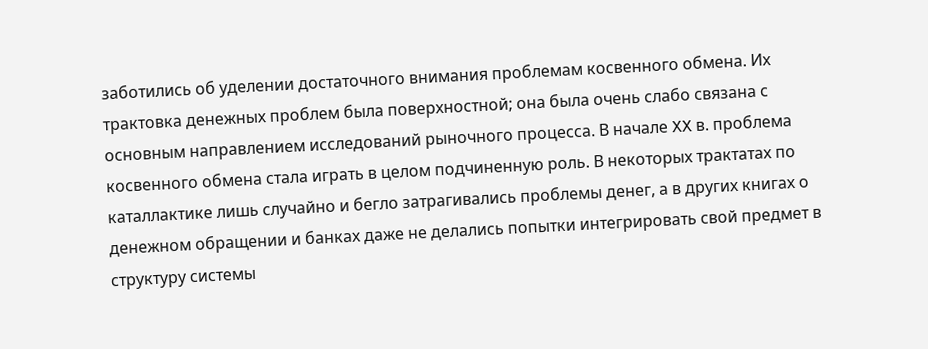заботились об уделении достаточного внимания проблемам косвенного обмена. Их трактовка денежных проблем была поверхностной; она была очень слабо связана с основным направлением исследований рыночного процесса. В начале XX в. проблема косвенного обмена стала играть в целом подчиненную роль. В некоторых трактатах по каталлактике лишь случайно и бегло затрагивались проблемы денег, а в других книгах о денежном обращении и банках даже не делались попытки интегрировать свой предмет в структуру системы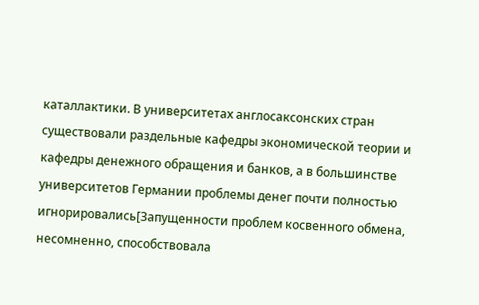каталлактики. В университетах англосаксонских стран существовали раздельные кафедры экономической теории и кафедры денежного обращения и банков, а в большинстве университетов Германии проблемы денег почти полностью игнорировались[Запущенности проблем косвенного обмена, несомненно, способствовала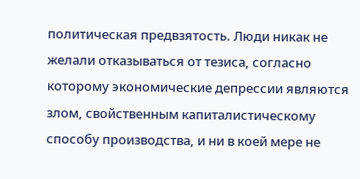политическая предвзятость. Люди никак не желали отказываться от тезиса, согласно которому экономические депрессии являются злом, свойственным капиталистическому способу производства, и ни в коей мере не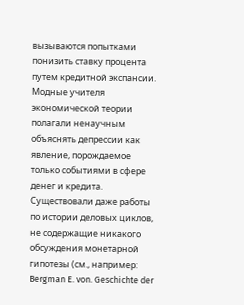вызываются попытками понизить ставку процента путем кредитной экспансии. Модные учителя экономической теории полагали ненаучным объяснять депрессии как явление, порождаемое только событиями в сфере денег и кредита. Существовали даже работы по истории деловых циклов, не содержащие никакого обсуждения монетарной гипотезы (см., например: Bergman E. von. Geschichte der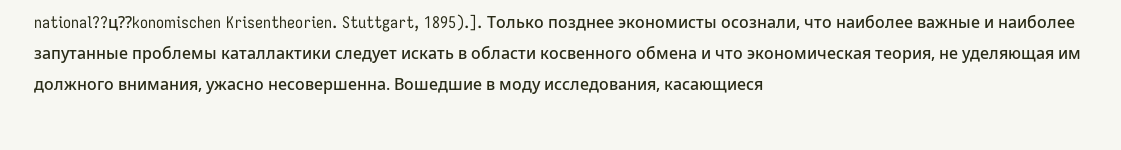national??ц??konomischen Krisentheorien. Stuttgart, 1895).]. Только позднее экономисты осознали, что наиболее важные и наиболее запутанные проблемы каталлактики следует искать в области косвенного обмена и что экономическая теория, не уделяющая им должного внимания, ужасно несовершенна. Вошедшие в моду исследования, касающиеся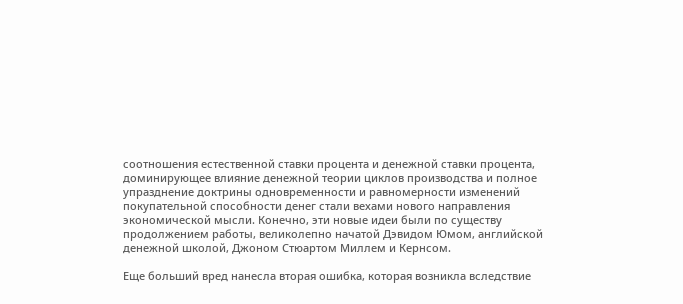соотношения естественной ставки процента и денежной ставки процента, доминирующее влияние денежной теории циклов производства и полное упразднение доктрины одновременности и равномерности изменений покупательной способности денег стали вехами нового направления экономической мысли. Конечно, эти новые идеи были по существу продолжением работы, великолепно начатой Дэвидом Юмом, английской денежной школой, Джоном Стюартом Миллем и Кернсом.

Еще больший вред нанесла вторая ошибка, которая возникла вследствие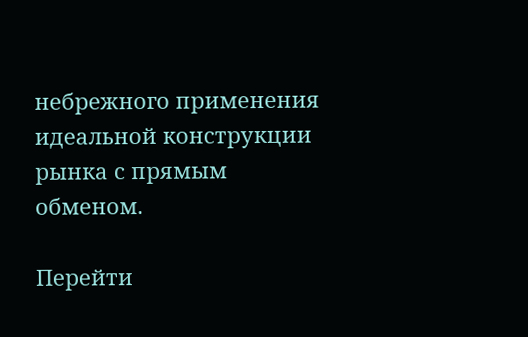небрежного применения идеальной конструкции рынка с прямым обменом.

Перейти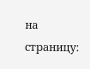на страницу: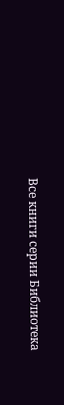Все книги серии Библиотека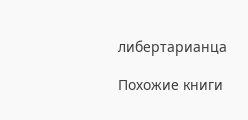либертарианца

Похожие книги